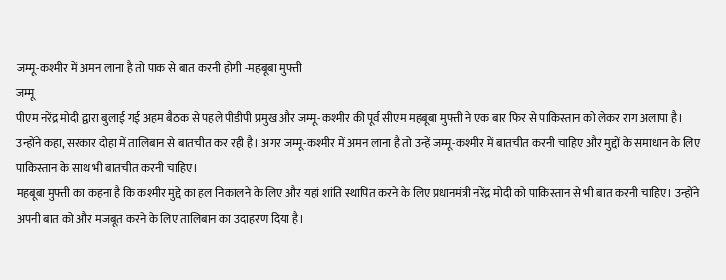जम्मू-कश्मीर में अमन लाना है तो पाक से बात करनी होगी -महबूबा मुफ्ती
जम्मू
पीएम नरेंद्र मोदी द्वारा बुलाई गई अहम बैठक से पहले पीडीपी प्रमुख और जम्मू-कश्मीर की पूर्व सीएम महबूबा मुफ्ती ने एक बार फिर से पाकिस्तान को लेकर राग अलापा है। उन्होंने कहा, सरकार दोहा में तालिबान से बातचीत कर रही है। अगर जम्मू-कश्मीर में अमन लाना है तो उन्हें जम्मू-कश्मीर में बातचीत करनी चाहिए और मुद्दों के समाधान के लिए पाकिस्तान के साथ भी बातचीत करनी चाहिए।
महबूबा मुफ्ती का कहना है कि कश्मीर मुद्दे का हल निकालने के लिए और यहां शांति स्थापित करने के लिए प्रधानमंत्री नरेंद्र मोदी को पाकिस्तान से भी बात करनी चाहिए। उन्होंने अपनी बात को और मजबूत करने के लिए तालिबान का उदाहरण दिया है।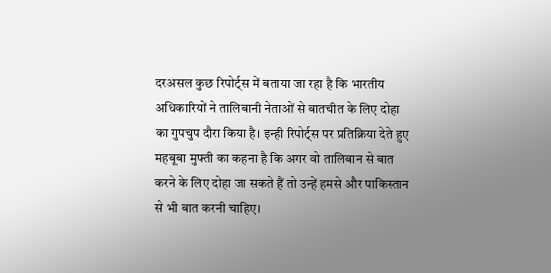दरअसल कुछ रिपोर्ट्स में बताया जा रहा है कि भारतीय अधिकारियों ने तालिबानी नेताओं से बातचीत के लिए दोहा का गुपचुप दौरा किया है। इन्ही रिपोर्ट्स पर प्रतिक्रिया देते हुए महबूबा मुफ्ती का कहना है कि अगर वो तालिबान से बात करने के लिए दोहा जा सकते हैं तो उन्हें हमसे और पाकिस्तान से भी बात करनी चाहिए।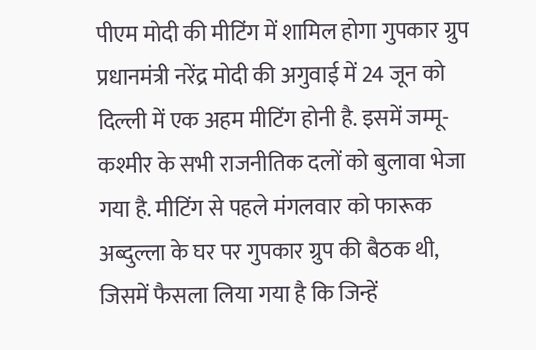पीएम मोदी की मीटिंग में शामिल होगा गुपकार ग्रुप
प्रधानमंत्री नरेंद्र मोदी की अगुवाई में 24 जून को दिल्ली में एक अहम मीटिंग होनी है. इसमें जम्मू-कश्मीर के सभी राजनीतिक दलों को बुलावा भेजा गया है. मीटिंग से पहले मंगलवार को फारूक अब्दुल्ला के घर पर गुपकार ग्रुप की बैठक थी, जिसमें फैसला लिया गया है कि जिन्हें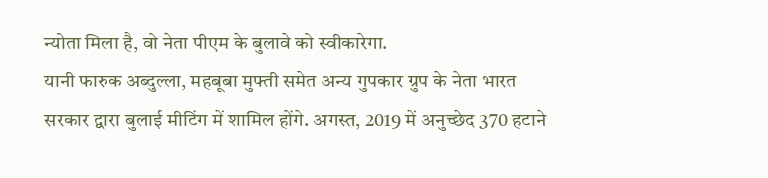न्योता मिला है, वो नेता पीएम के बुलावे को स्वीकारेगा.
यानी फारुक अब्दुल्ला, महबूबा मुफ्ती समेत अन्य गुपकार ग्रुप के नेता भारत सरकार द्वारा बुलाई मीटिंग में शामिल होंगे. अगस्त, 2019 में अनुच्छेद 370 हटाने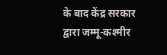के बाद केंद्र सरकार द्वारा जम्मू-कश्मीर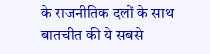के राजनीतिक दलों के साथ बातचीत की ये सबसे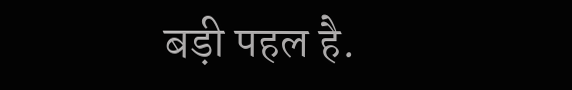बड़ी पहल है.